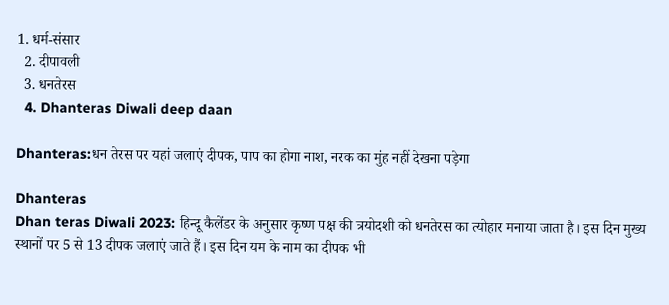1. धर्म-संसार
  2. दीपावली
  3. धनतेरस
  4. Dhanteras Diwali deep daan

Dhanteras:धन तेरस पर यहां जलाएं दीपक, पाप का होगा नाश, नरक का मुंह नहीं देखना पड़ेगा

Dhanteras
Dhan teras Diwali 2023: हिन्दू कैलेंडर के अनुसार कृष्ण पक्ष की त्रयोदशी को धनतेरस का त्योहार मनाया जाता है। इस दिन मुख्य स्थानों पर 5 से 13 दीपक जलाएं जाते हैं। इस दिन यम के नाम का दीपक भी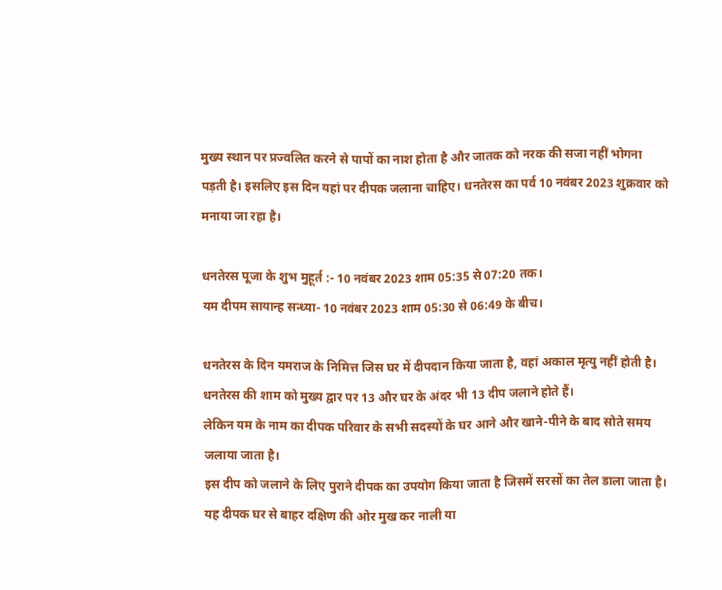मुख्य स्थान पर प्रज्वलित करने से पापों का नाश होता है और जातक को नरक की सजा नहीं भोगना पड़ती है। इसलिए इस दिन यहां पर दीपक जलाना चाहिए। धनतेरस का पर्व 10 नवंबर 2023 शुक्रवार को मनाया जा रहा है।

धनतेरस पूजा के शुभ मुहूर्त :- 10 नवंबर 2023 शाम 05:35 से 07:20 तक।
यम दीपम सायान्ह सन्ध्या- 10 नवंबर 2023 शाम 05:30 से 06:49 के बीच।

धनतेरस के दिन यमराज के निमित्त जिस घर में दीपदान किया जाता है, वहां अकाल मृत्यु नहीं होती है।
धनतेरस की शाम को मुख्य द्वार पर 13 और घर के अंदर भी 13 दीप जलाने होते हैं।
लेकिन यम के नाम का दीपक परिवार के सभी सदस्यों के घर आने और खाने-पीने के बाद सोते समय जलाया जाता है।
इस दीप को जलाने के लिए पुराने दीपक का उपयोग किया जाता है जिसमें सरसों का तेल डाला जाता है।
यह दीपक घर से बाहर दक्षिण की ओर मुख कर नाली या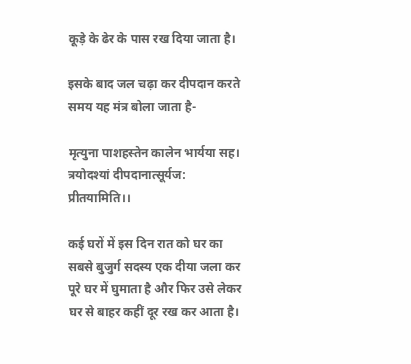कूड़े के ढेर के पास रख दिया जाता है।

इसके बाद जल चढ़ा कर दीपदान करते समय यह मंत्र बोला जाता है-

मृत्युना पाशहस्तेन कालेन भार्यया सह।
त्रयोदश्यां दीपदानात्सूर्यज: प्रीतयामिति।।

कई घरों में इस दिन रात को घर का सबसे बुजुर्ग सदस्य एक दीया जला कर पूरे घर में घुमाता है और फिर उसे लेकर घर से बाहर कहीं दूर रख कर आता है।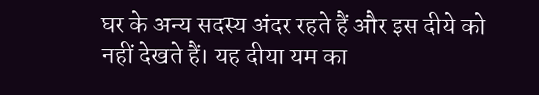घर के अन्य सदस्य अंदर रहते हैं और इस दीये को नहीं देखते हैं। यह दीया यम का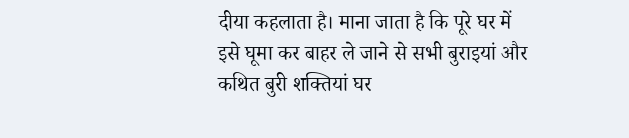दीया कहलाता है। माना जाता है कि पूरे घर में इसे घूमा कर बाहर ले जाने से सभी बुराइयां और कथित बुरी शक्तियां घर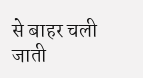से बाहर चली जाती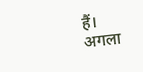हैं।
अगला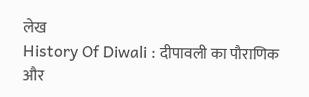लेख
History Of Diwali : दीपावली का पौराणिक और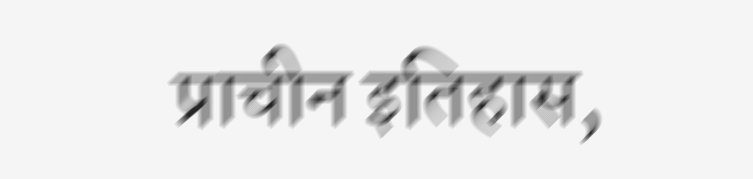प्राचीन इतिहास,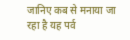जानिए कब से मनाया जा रहा है यह पर्व